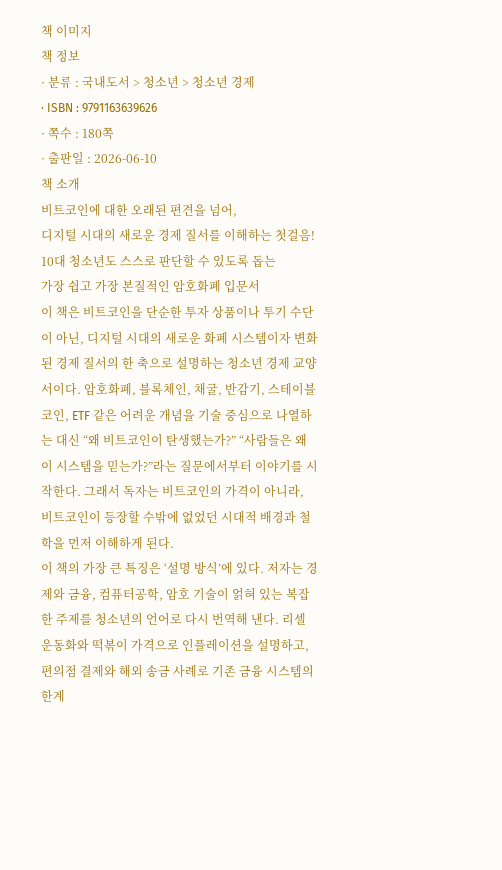책 이미지
책 정보
· 분류 : 국내도서 > 청소년 > 청소년 경제
· ISBN : 9791163639626
· 쪽수 : 180쪽
· 출판일 : 2026-06-10
책 소개
비트코인에 대한 오래된 편견을 넘어,
디지털 시대의 새로운 경제 질서를 이해하는 첫걸음!
10대 청소년도 스스로 판단할 수 있도록 돕는
가장 쉽고 가장 본질적인 암호화폐 입문서
이 책은 비트코인을 단순한 투자 상품이나 투기 수단이 아닌, 디지털 시대의 새로운 화폐 시스템이자 변화된 경제 질서의 한 축으로 설명하는 청소년 경제 교양서이다. 암호화폐, 블록체인, 채굴, 반감기, 스테이블 코인, ETF 같은 어려운 개념을 기술 중심으로 나열하는 대신 “왜 비트코인이 탄생했는가?” “사람들은 왜 이 시스템을 믿는가?”라는 질문에서부터 이야기를 시작한다. 그래서 독자는 비트코인의 가격이 아니라, 비트코인이 등장할 수밖에 없었던 시대적 배경과 철학을 먼저 이해하게 된다.
이 책의 가장 큰 특징은 ‘설명 방식’에 있다. 저자는 경제와 금융, 컴퓨터공학, 암호 기술이 얽혀 있는 복잡한 주제를 청소년의 언어로 다시 번역해 낸다. 리셀 운동화와 떡볶이 가격으로 인플레이션을 설명하고, 편의점 결제와 해외 송금 사례로 기존 금융 시스템의 한계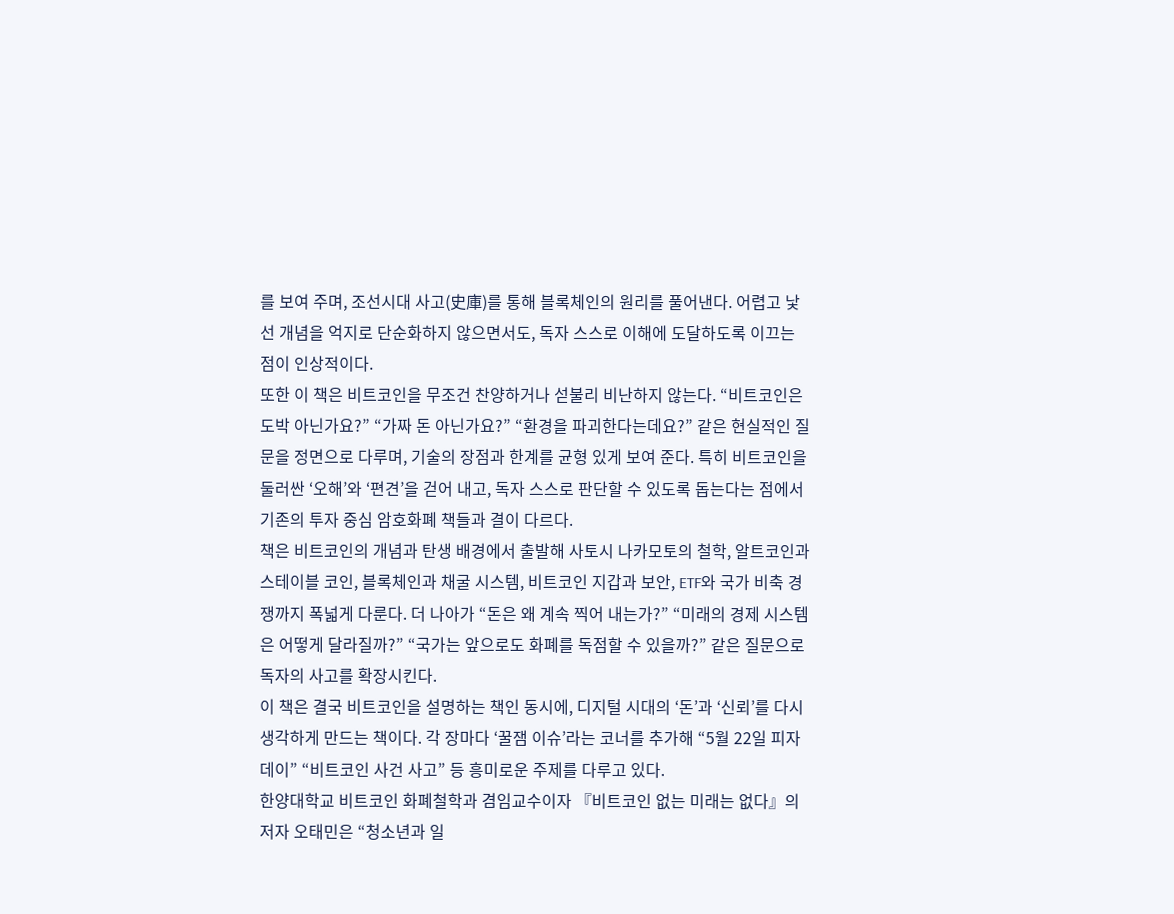를 보여 주며, 조선시대 사고(史庫)를 통해 블록체인의 원리를 풀어낸다. 어렵고 낯선 개념을 억지로 단순화하지 않으면서도, 독자 스스로 이해에 도달하도록 이끄는 점이 인상적이다.
또한 이 책은 비트코인을 무조건 찬양하거나 섣불리 비난하지 않는다. “비트코인은 도박 아닌가요?” “가짜 돈 아닌가요?” “환경을 파괴한다는데요?” 같은 현실적인 질문을 정면으로 다루며, 기술의 장점과 한계를 균형 있게 보여 준다. 특히 비트코인을 둘러싼 ‘오해’와 ‘편견’을 걷어 내고, 독자 스스로 판단할 수 있도록 돕는다는 점에서 기존의 투자 중심 암호화폐 책들과 결이 다르다.
책은 비트코인의 개념과 탄생 배경에서 출발해 사토시 나카모토의 철학, 알트코인과 스테이블 코인, 블록체인과 채굴 시스템, 비트코인 지갑과 보안, ETF와 국가 비축 경쟁까지 폭넓게 다룬다. 더 나아가 “돈은 왜 계속 찍어 내는가?” “미래의 경제 시스템은 어떻게 달라질까?” “국가는 앞으로도 화폐를 독점할 수 있을까?” 같은 질문으로 독자의 사고를 확장시킨다.
이 책은 결국 비트코인을 설명하는 책인 동시에, 디지털 시대의 ‘돈’과 ‘신뢰’를 다시 생각하게 만드는 책이다. 각 장마다 ‘꿀잼 이슈’라는 코너를 추가해 “5월 22일 피자데이” “비트코인 사건 사고” 등 흥미로운 주제를 다루고 있다.
한양대학교 비트코인 화폐철학과 겸임교수이자 『비트코인 없는 미래는 없다』의 저자 오태민은 “청소년과 일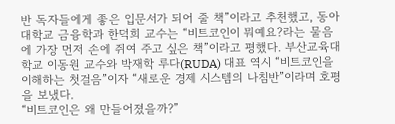반 독자들에게 좋은 입문서가 되어 줄 책”이라고 추천했고, 동아대학교 금융학과 한덕희 교수는 “비트코인이 뭐예요?라는 물음에 가장 먼저 손에 쥐여 주고 싶은 책”이라고 평했다. 부산교육대학교 이동원 교수와 박재학 루다(RUDA) 대표 역시 “비트코인을 이해하는 첫걸음”이자 “새로운 경제 시스템의 나침반”이라며 호평을 보냈다.
“비트코인은 왜 만들어졌을까?”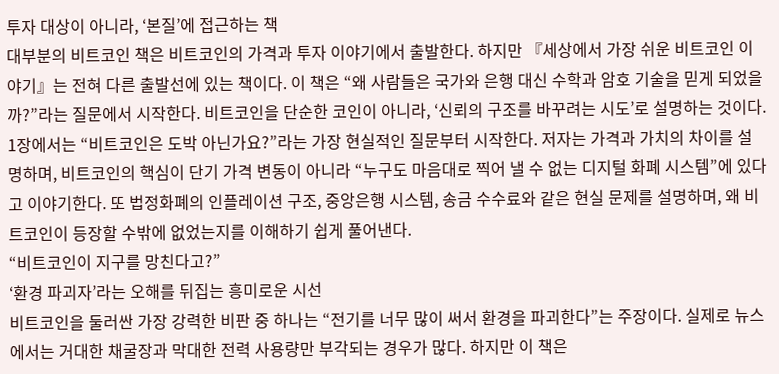투자 대상이 아니라, ‘본질’에 접근하는 책
대부분의 비트코인 책은 비트코인의 가격과 투자 이야기에서 출발한다. 하지만 『세상에서 가장 쉬운 비트코인 이야기』는 전혀 다른 출발선에 있는 책이다. 이 책은 “왜 사람들은 국가와 은행 대신 수학과 암호 기술을 믿게 되었을까?”라는 질문에서 시작한다. 비트코인을 단순한 코인이 아니라, ‘신뢰의 구조를 바꾸려는 시도’로 설명하는 것이다.
1장에서는 “비트코인은 도박 아닌가요?”라는 가장 현실적인 질문부터 시작한다. 저자는 가격과 가치의 차이를 설명하며, 비트코인의 핵심이 단기 가격 변동이 아니라 “누구도 마음대로 찍어 낼 수 없는 디지털 화폐 시스템”에 있다고 이야기한다. 또 법정화폐의 인플레이션 구조, 중앙은행 시스템, 송금 수수료와 같은 현실 문제를 설명하며, 왜 비트코인이 등장할 수밖에 없었는지를 이해하기 쉽게 풀어낸다.
“비트코인이 지구를 망친다고?”
‘환경 파괴자’라는 오해를 뒤집는 흥미로운 시선
비트코인을 둘러싼 가장 강력한 비판 중 하나는 “전기를 너무 많이 써서 환경을 파괴한다”는 주장이다. 실제로 뉴스에서는 거대한 채굴장과 막대한 전력 사용량만 부각되는 경우가 많다. 하지만 이 책은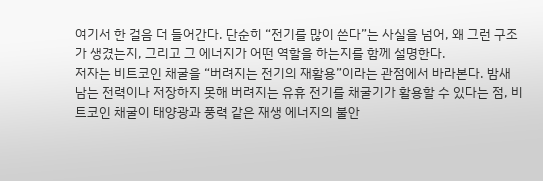여기서 한 걸음 더 들어간다. 단순히 “전기를 많이 쓴다”는 사실을 넘어, 왜 그런 구조가 생겼는지, 그리고 그 에너지가 어떤 역할을 하는지를 함께 설명한다.
저자는 비트코인 채굴을 “버려지는 전기의 재활용”이라는 관점에서 바라본다. 밤새 남는 전력이나 저장하지 못해 버려지는 유휴 전기를 채굴기가 활용할 수 있다는 점, 비트코인 채굴이 태양광과 풍력 같은 재생 에너지의 불안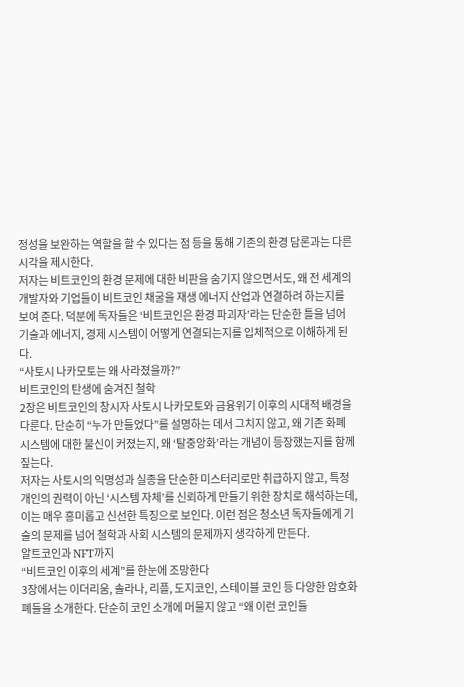정성을 보완하는 역할을 할 수 있다는 점 등을 통해 기존의 환경 담론과는 다른 시각을 제시한다.
저자는 비트코인의 환경 문제에 대한 비판을 숨기지 않으면서도, 왜 전 세계의 개발자와 기업들이 비트코인 채굴을 재생 에너지 산업과 연결하려 하는지를 보여 준다. 덕분에 독자들은 ‘비트코인은 환경 파괴자’라는 단순한 틀을 넘어 기술과 에너지, 경제 시스템이 어떻게 연결되는지를 입체적으로 이해하게 된다.
“사토시 나카모토는 왜 사라졌을까?”
비트코인의 탄생에 숨겨진 철학
2장은 비트코인의 창시자 사토시 나카모토와 금융위기 이후의 시대적 배경을 다룬다. 단순히 “누가 만들었다”를 설명하는 데서 그치지 않고, 왜 기존 화폐 시스템에 대한 불신이 커졌는지, 왜 ‘탈중앙화’라는 개념이 등장했는지를 함께 짚는다.
저자는 사토시의 익명성과 실종을 단순한 미스터리로만 취급하지 않고, 특정 개인의 권력이 아닌 ‘시스템 자체’를 신뢰하게 만들기 위한 장치로 해석하는데, 이는 매우 흥미롭고 신선한 특징으로 보인다. 이런 점은 청소년 독자들에게 기술의 문제를 넘어 철학과 사회 시스템의 문제까지 생각하게 만든다.
알트코인과 NFT까지
“비트코인 이후의 세계”를 한눈에 조망한다
3장에서는 이더리움, 솔라나, 리플, 도지코인, 스테이블 코인 등 다양한 암호화폐들을 소개한다. 단순히 코인 소개에 머물지 않고 “왜 이런 코인들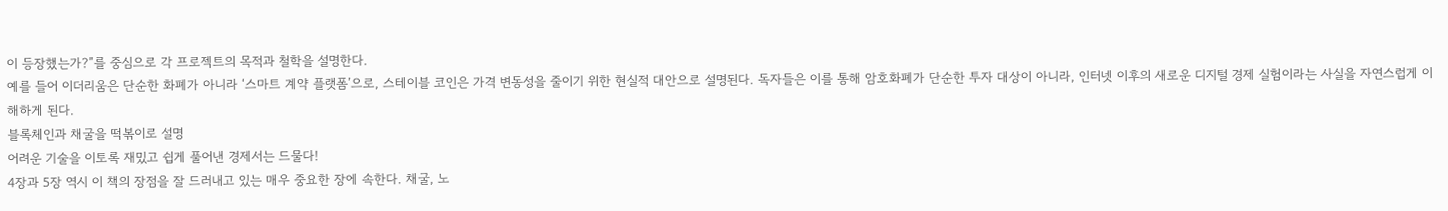이 등장했는가?”를 중심으로 각 프로젝트의 목적과 철학을 설명한다.
예를 들어 이더리움은 단순한 화폐가 아니라 ‘스마트 계약 플랫폼’으로, 스테이블 코인은 가격 변동성을 줄이기 위한 현실적 대안으로 설명된다. 독자들은 이를 통해 암호화폐가 단순한 투자 대상이 아니라, 인터넷 이후의 새로운 디지털 경제 실험이라는 사실을 자연스럽게 이해하게 된다.
블록체인과 채굴을 떡볶이로 설명
어려운 기술을 이토록 재밌고 쉽게 풀어낸 경제서는 드물다!
4장과 5장 역시 이 책의 장점을 잘 드러내고 있는 매우 중요한 장에 속한다. 채굴, 노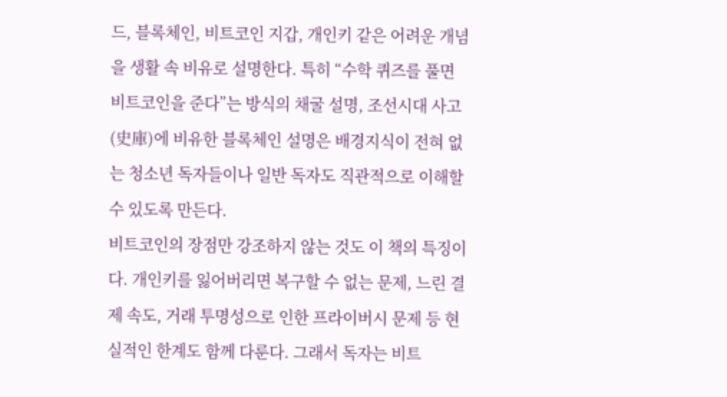드, 블록체인, 비트코인 지갑, 개인키 같은 어려운 개념을 생활 속 비유로 설명한다. 특히 “수학 퀴즈를 풀면 비트코인을 준다”는 방식의 채굴 설명, 조선시대 사고(史庫)에 비유한 블록체인 설명은 배경지식이 전혀 없는 청소년 독자들이나 일반 독자도 직관적으로 이해할 수 있도록 만든다.
비트코인의 장점만 강조하지 않는 것도 이 책의 특징이다. 개인키를 잃어버리면 복구할 수 없는 문제, 느린 결제 속도, 거래 투명성으로 인한 프라이버시 문제 등 현실적인 한계도 함께 다룬다. 그래서 독자는 비트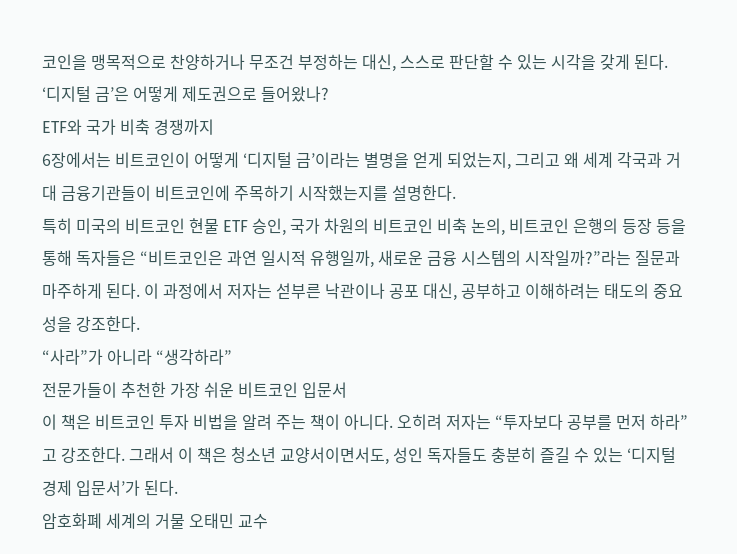코인을 맹목적으로 찬양하거나 무조건 부정하는 대신, 스스로 판단할 수 있는 시각을 갖게 된다.
‘디지털 금’은 어떻게 제도권으로 들어왔나?
ETF와 국가 비축 경쟁까지
6장에서는 비트코인이 어떻게 ‘디지털 금’이라는 별명을 얻게 되었는지, 그리고 왜 세계 각국과 거대 금융기관들이 비트코인에 주목하기 시작했는지를 설명한다.
특히 미국의 비트코인 현물 ETF 승인, 국가 차원의 비트코인 비축 논의, 비트코인 은행의 등장 등을 통해 독자들은 “비트코인은 과연 일시적 유행일까, 새로운 금융 시스템의 시작일까?”라는 질문과 마주하게 된다. 이 과정에서 저자는 섣부른 낙관이나 공포 대신, 공부하고 이해하려는 태도의 중요성을 강조한다.
“사라”가 아니라 “생각하라”
전문가들이 추천한 가장 쉬운 비트코인 입문서
이 책은 비트코인 투자 비법을 알려 주는 책이 아니다. 오히려 저자는 “투자보다 공부를 먼저 하라”고 강조한다. 그래서 이 책은 청소년 교양서이면서도, 성인 독자들도 충분히 즐길 수 있는 ‘디지털 경제 입문서’가 된다.
암호화폐 세계의 거물 오태민 교수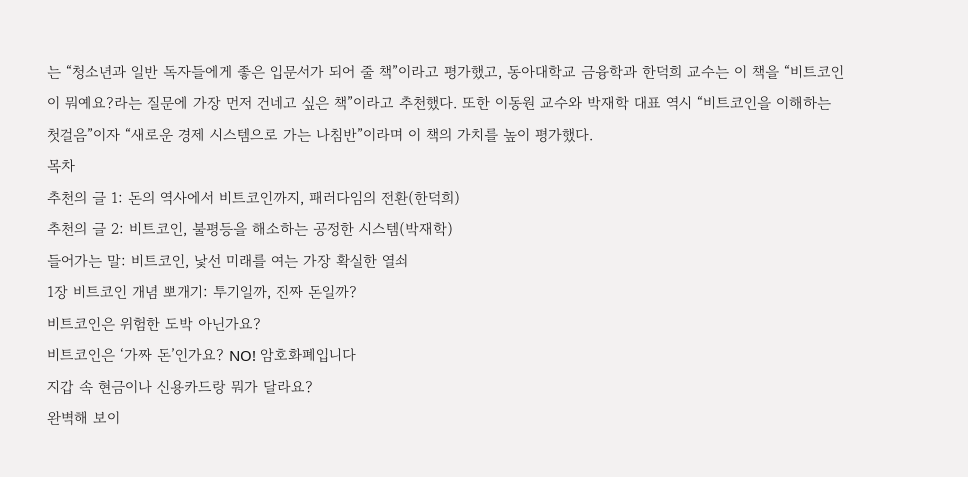는 “청소년과 일반 독자들에게 좋은 입문서가 되어 줄 책”이라고 평가했고, 동아대학교 금융학과 한덕희 교수는 이 책을 “비트코인이 뭐예요?라는 질문에 가장 먼저 건네고 싶은 책”이라고 추천했다. 또한 이동원 교수와 박재학 대표 역시 “비트코인을 이해하는 첫걸음”이자 “새로운 경제 시스템으로 가는 나침반”이라며 이 책의 가치를 높이 평가했다.
목차
추천의 글 1: 돈의 역사에서 비트코인까지, 패러다임의 전환(한덕희)
추천의 글 2: 비트코인, 불평등을 해소하는 공정한 시스템(박재학)
들어가는 말: 비트코인, 낯선 미래를 여는 가장 확실한 열쇠
1장 비트코인 개념 뽀개기: 투기일까, 진짜 돈일까?
비트코인은 위험한 도박 아닌가요?
비트코인은 ‘가짜 돈’인가요? NO! 암호화폐입니다
지갑 속 현금이나 신용카드랑 뭐가 달라요?
완벽해 보이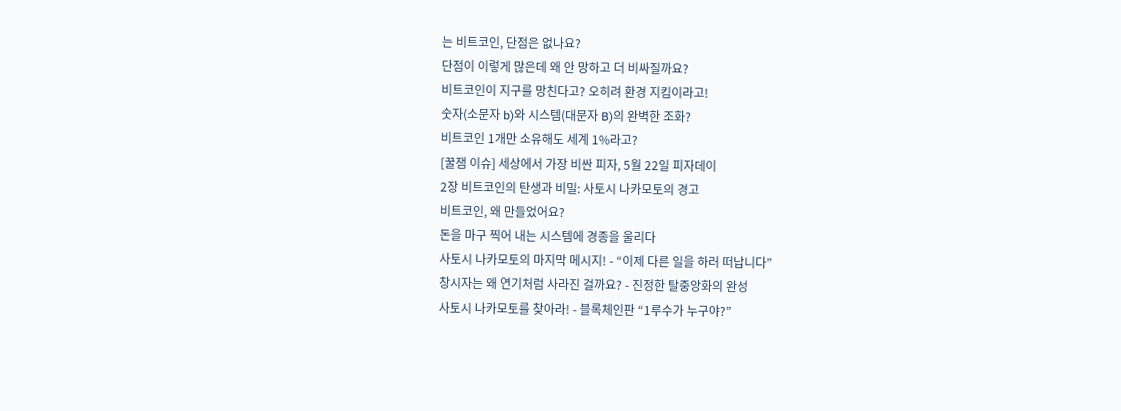는 비트코인, 단점은 없나요?
단점이 이렇게 많은데 왜 안 망하고 더 비싸질까요?
비트코인이 지구를 망친다고? 오히려 환경 지킴이라고!
숫자(소문자 b)와 시스템(대문자 B)의 완벽한 조화?
비트코인 1개만 소유해도 세계 1%라고?
[꿀잼 이슈] 세상에서 가장 비싼 피자, 5월 22일 피자데이
2장 비트코인의 탄생과 비밀: 사토시 나카모토의 경고
비트코인, 왜 만들었어요?
돈을 마구 찍어 내는 시스템에 경종을 울리다
사토시 나카모토의 마지막 메시지! - “이제 다른 일을 하러 떠납니다”
창시자는 왜 연기처럼 사라진 걸까요? - 진정한 탈중앙화의 완성
사토시 나카모토를 찾아라! - 블록체인판 “1루수가 누구야?”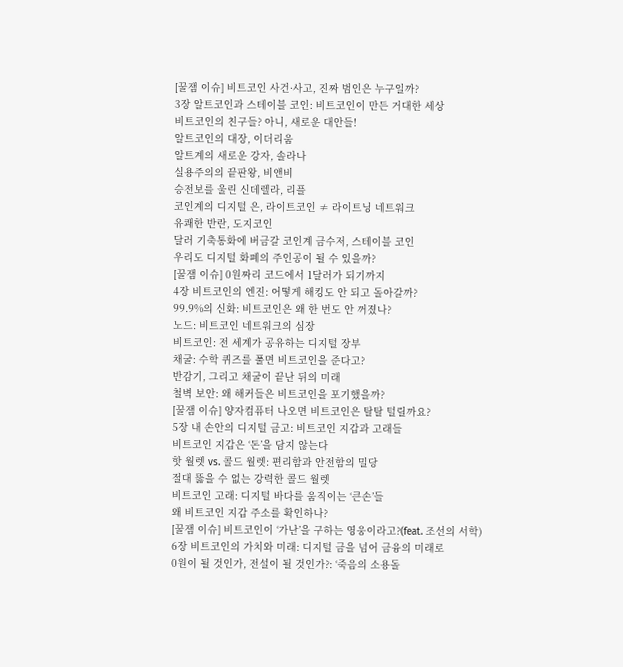[꿀잼 이슈] 비트코인 사건·사고, 진짜 범인은 누구일까?
3장 알트코인과 스테이블 코인: 비트코인이 만든 거대한 세상
비트코인의 친구들? 아니, 새로운 대안들!
알트코인의 대장, 이더리움
알트계의 새로운 강자, 솔라나
실용주의의 끝판왕, 비앤비
승전보를 울린 신데렐라, 리플
코인계의 디지털 은, 라이트코인 ≠ 라이트닝 네트워크
유쾌한 반란, 도지코인
달러 기축통화에 버금갈 코인계 금수저, 스테이블 코인
우리도 디지털 화폐의 주인공이 될 수 있을까?
[꿀잼 이슈] 0원짜리 코드에서 1달러가 되기까지
4장 비트코인의 엔진: 어떻게 해킹도 안 되고 돌아갈까?
99.9%의 신화: 비트코인은 왜 한 번도 안 꺼졌나?
노드: 비트코인 네트워크의 심장
비트코인: 전 세계가 공유하는 디지털 장부
채굴: 수학 퀴즈를 풀면 비트코인을 준다고?
반감기, 그리고 채굴이 끝난 뒤의 미래
철벽 보안: 왜 해커들은 비트코인을 포기했을까?
[꿀잼 이슈] 양자컴퓨터 나오면 비트코인은 탈탈 털릴까요?
5장 내 손안의 디지털 금고: 비트코인 지갑과 고래들
비트코인 지갑은 ‘돈’을 담지 않는다
핫 월렛 vs. 콜드 월렛: 편리함과 안전함의 밀당
절대 뚫을 수 없는 강력한 콜드 월렛
비트코인 고래: 디지털 바다를 움직이는 ‘큰손’들
왜 비트코인 지갑 주소를 확인하나?
[꿀잼 이슈] 비트코인이 ‘가난’을 구하는 영웅이라고?(feat. 조선의 서학)
6장 비트코인의 가치와 미래: 디지털 금을 넘어 금융의 미래로
0원이 될 것인가, 전설이 될 것인가?: ‘죽음의 소용돌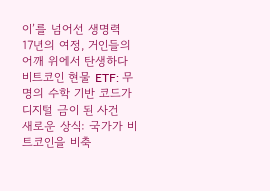이’를 넘어선 생명력
17년의 여정, 거인들의 어깨 위에서 탄생하다
비트코인 현물 ETF: 무명의 수학 기반 코드가 디지털 금이 된 사건
새로운 상식: 국가가 비트코인을 비축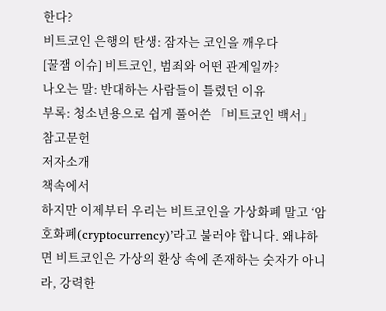한다?
비트코인 은행의 탄생: 잠자는 코인을 깨우다
[꿀잼 이슈] 비트코인, 범죄와 어떤 관계일까?
나오는 말: 반대하는 사람들이 틀렸던 이유
부록: 청소년용으로 쉽게 풀어쓴 「비트코인 백서」
참고문헌
저자소개
책속에서
하지만 이제부터 우리는 비트코인을 가상화폐 말고 ‘암호화폐(cryptocurrency)’라고 불러야 합니다. 왜냐하면 비트코인은 가상의 환상 속에 존재하는 숫자가 아니라, 강력한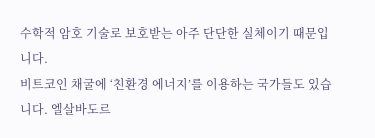수학적 암호 기술로 보호받는 아주 단단한 실체이기 때문입니다.
비트코인 채굴에 ‘친환경 에너지’를 이용하는 국가들도 있습니다. 엘살바도르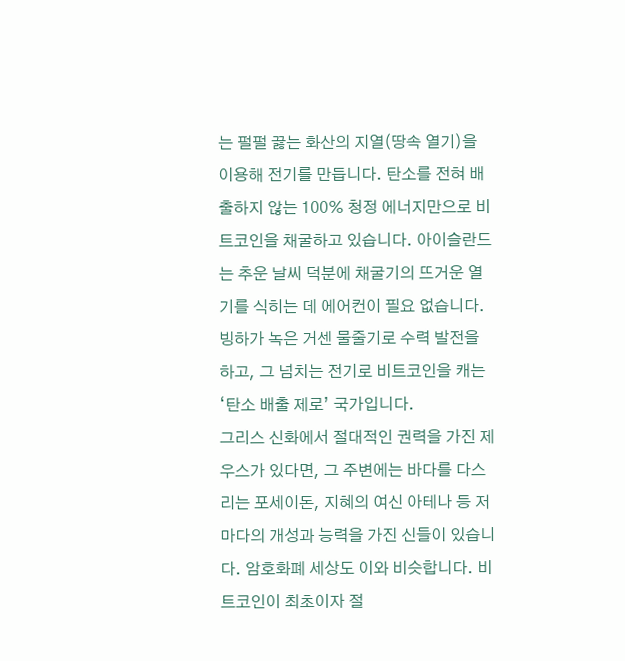는 펄펄 끓는 화산의 지열(땅속 열기)을 이용해 전기를 만듭니다. 탄소를 전혀 배출하지 않는 100% 청정 에너지만으로 비트코인을 채굴하고 있습니다. 아이슬란드는 추운 날씨 덕분에 채굴기의 뜨거운 열기를 식히는 데 에어컨이 필요 없습니다. 빙하가 녹은 거센 물줄기로 수력 발전을 하고, 그 넘치는 전기로 비트코인을 캐는 ‘탄소 배출 제로’ 국가입니다.
그리스 신화에서 절대적인 권력을 가진 제우스가 있다면, 그 주변에는 바다를 다스리는 포세이돈, 지혜의 여신 아테나 등 저마다의 개성과 능력을 가진 신들이 있습니다. 암호화폐 세상도 이와 비슷합니다. 비트코인이 최초이자 절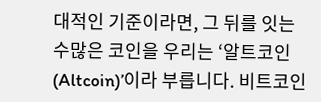대적인 기준이라면, 그 뒤를 잇는 수많은 코인을 우리는 ‘알트코인(Altcoin)’이라 부릅니다. 비트코인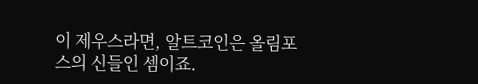이 제우스라면, 알트코인은 올림포스의 신들인 셈이죠.